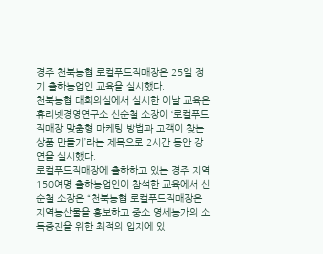경주 천북농협 로컬푸드직매장은 25일 정기 출하농업인 교육을 실시했다.
천북농협 대회의실에서 실시한 이날 교육은 휴리넷경영연구소 신순철 소장이 ‘로컬푸드직매장 맞춤형 마케팅 방법과 고객이 찾는 상품 만들기’라는 제목으로 2시간 동안 강연을 실시했다.
로컬푸드직매장에 출하하고 있는 경주 지역 150여명 출하농업인이 참석한 교육에서 신순철 소장은 “천북농협 로컬푸드직매장은 지역농산물을 홍보하고 중소 영세농가의 소득증진을 위한 최적의 입지에 있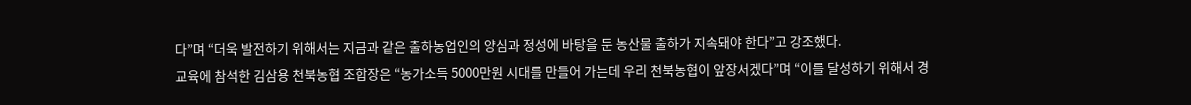다”며 “더욱 발전하기 위해서는 지금과 같은 출하농업인의 양심과 정성에 바탕을 둔 농산물 출하가 지속돼야 한다”고 강조했다.
교육에 참석한 김삼용 천북농협 조합장은 “농가소득 5000만원 시대를 만들어 가는데 우리 천북농협이 앞장서겠다”며 “이를 달성하기 위해서 경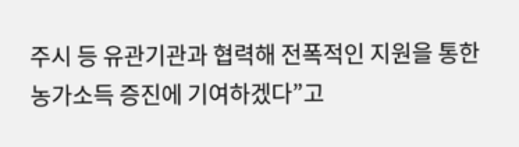주시 등 유관기관과 협력해 전폭적인 지원을 통한 농가소득 증진에 기여하겠다”고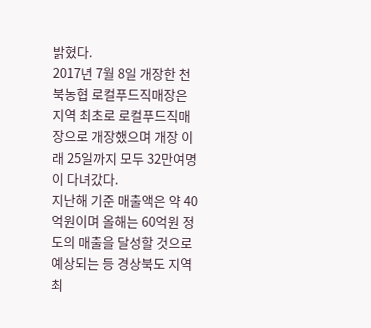밝혔다.
2017년 7월 8일 개장한 천북농협 로컬푸드직매장은 지역 최초로 로컬푸드직매장으로 개장했으며 개장 이래 25일까지 모두 32만여명이 다녀갔다.
지난해 기준 매출액은 약 40억원이며 올해는 60억원 정도의 매출을 달성할 것으로 예상되는 등 경상북도 지역 최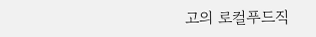고의 로컬푸드직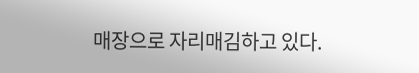매장으로 자리매김하고 있다.